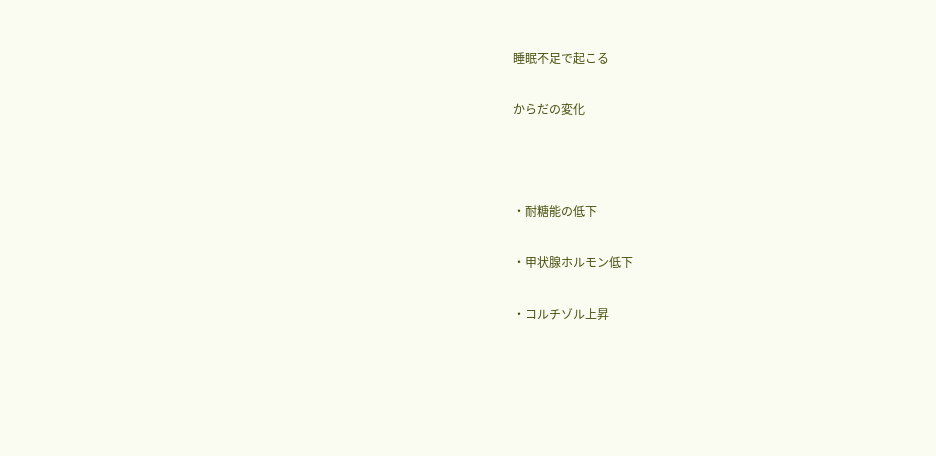睡眠不足で起こる

からだの変化



・耐糖能の低下

・甲状腺ホルモン低下

・コルチゾル上昇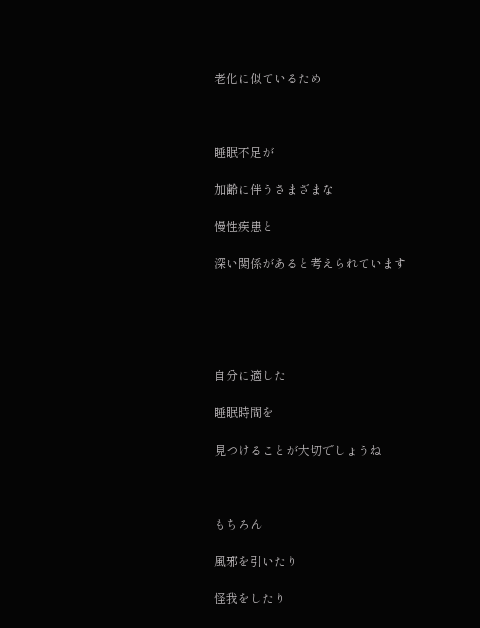老化に似ているため



睡眠不足が

加齢に伴うさまざまな

慢性疾患と

深い関係があると考えられています





自分に適した

睡眠時間を

見つけることが大切でしょうね



もちろん

風邪を引いたり

怪我をしたり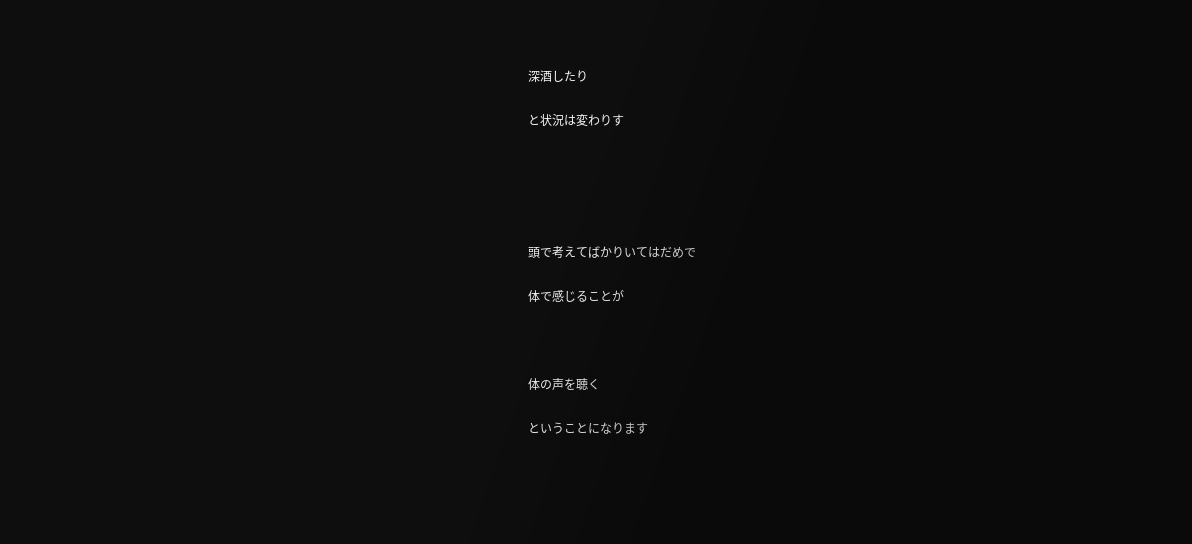深酒したり

と状況は変わりす





頭で考えてばかりいてはだめで

体で感じることが



体の声を聴く

ということになります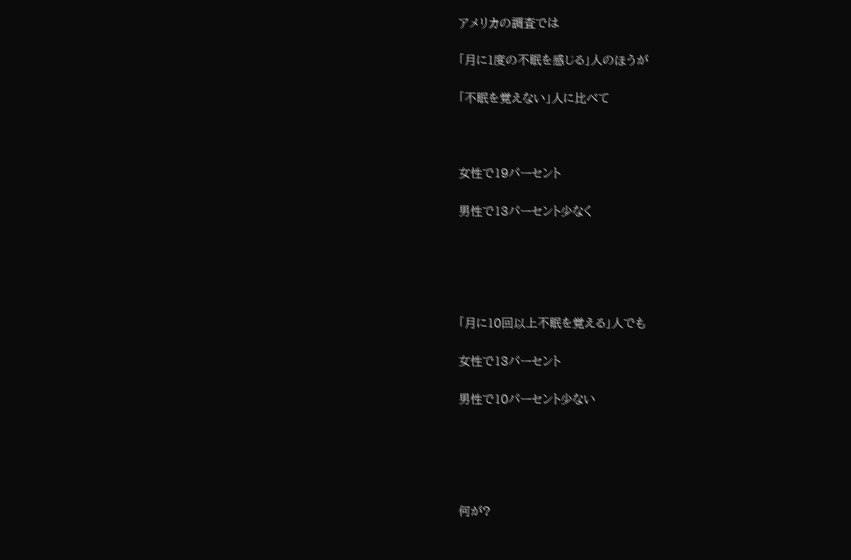アメリカの調査では

「月に1度の不眠を感じる」人のほうが

「不眠を覚えない」人に比べて



女性で19パーセント

男性で13パーセント少なく





「月に10回以上不眠を覚える」人でも

女性で13パーセント

男性で10パーセント少ない





何が?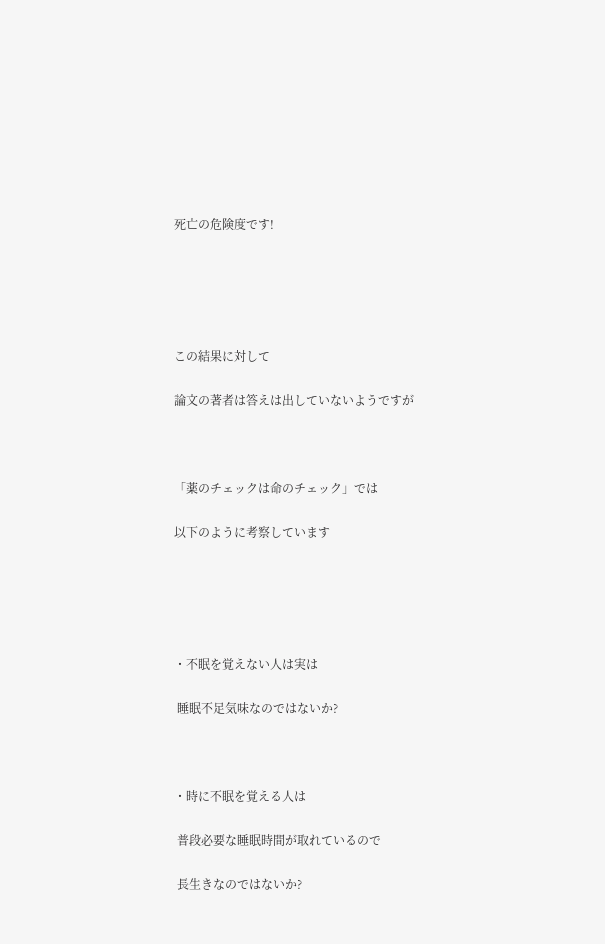死亡の危険度です!





この結果に対して

論文の著者は答えは出していないようですが



「薬のチェックは命のチェック」では

以下のように考察しています





・不眠を覚えない人は実は

 睡眠不足気味なのではないか?



・時に不眠を覚える人は

 普段必要な睡眠時間が取れているので

 長生きなのではないか?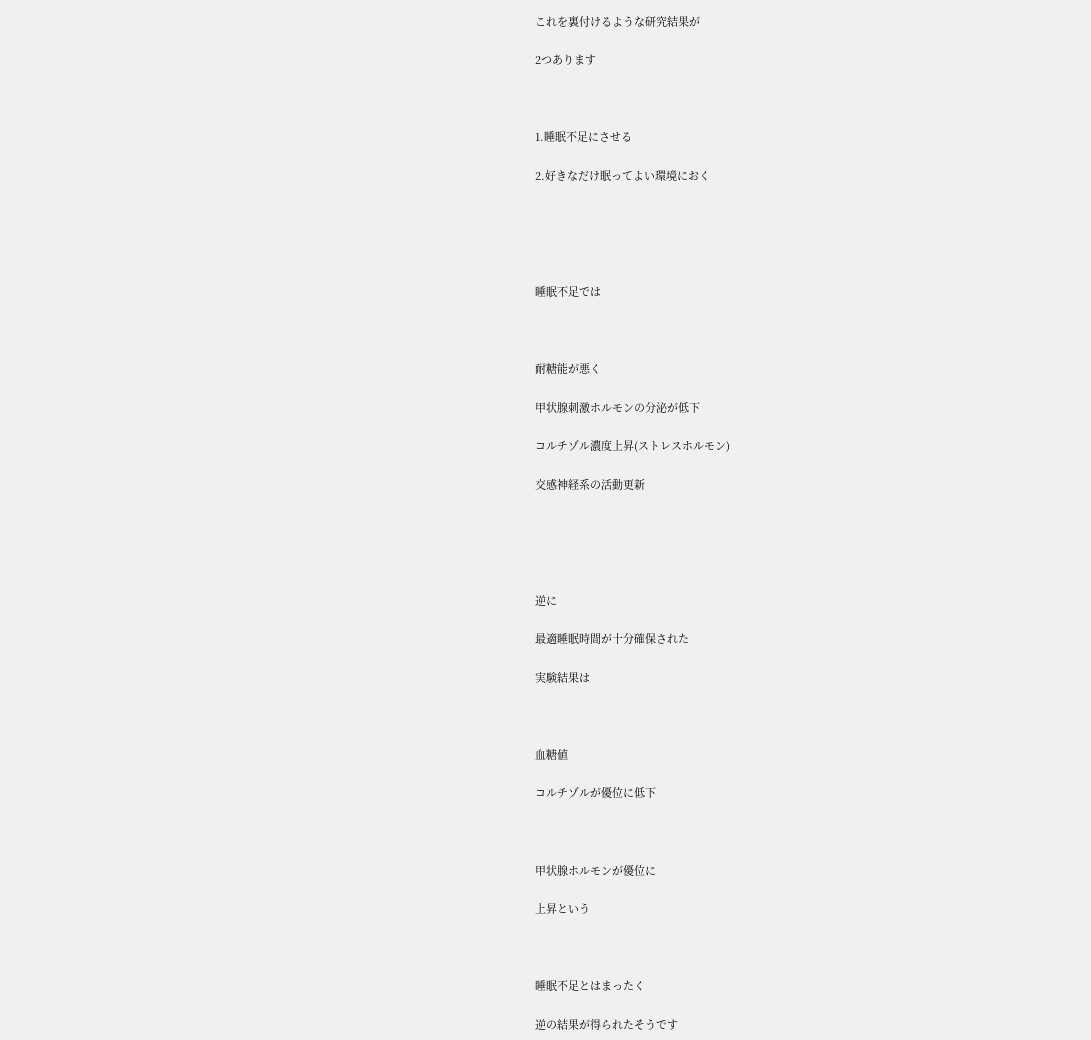これを裏付けるような研究結果が

2つあります



1.睡眠不足にさせる

2.好きなだけ眠ってよい環境におく





睡眠不足では



耐糖能が悪く

甲状腺刺激ホルモンの分泌が低下

コルチゾル濃度上昇(ストレスホルモン)

交感神経系の活動更新





逆に

最適睡眠時間が十分確保された

実験結果は



血糖値

コルチゾルが優位に低下



甲状腺ホルモンが優位に

上昇という



睡眠不足とはまったく

逆の結果が得られたそうです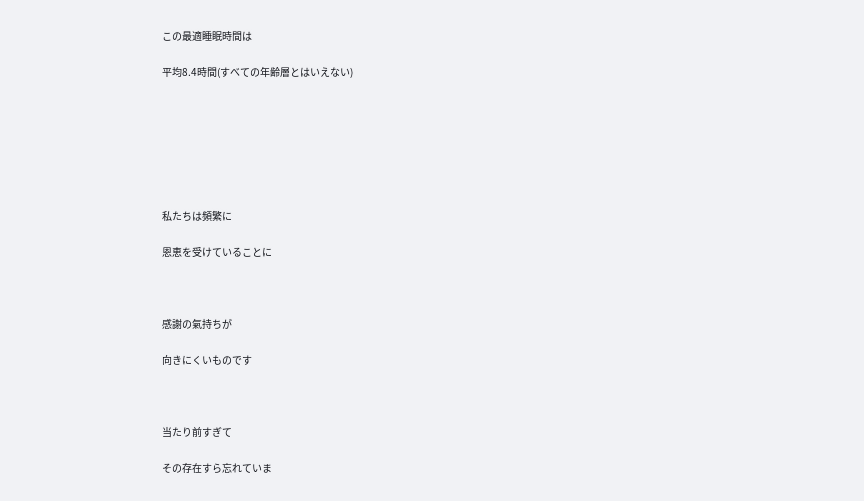この最適睡眠時間は

平均8.4時間(すべての年齢層とはいえない)







私たちは頻繁に

恩恵を受けていることに



感謝の氣持ちが

向きにくいものです



当たり前すぎて

その存在すら忘れていま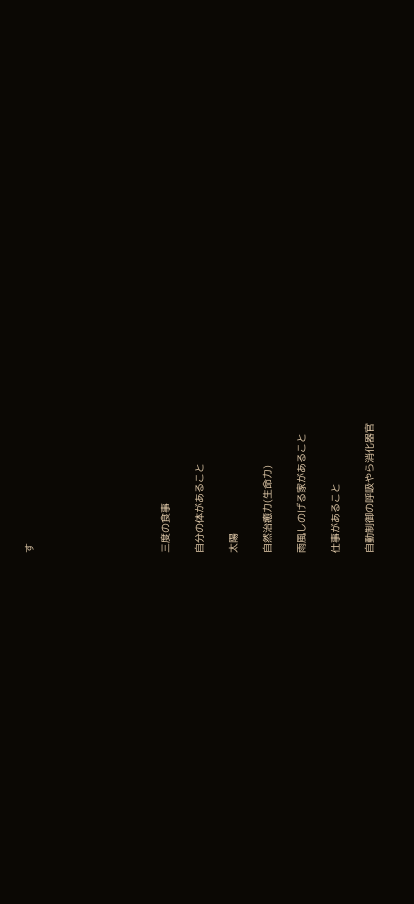す







三度の食事

自分の体があること

太陽

自然治癒力(生命力)

雨風しのげる家があること

仕事があること

自動制御の呼吸やら消化器官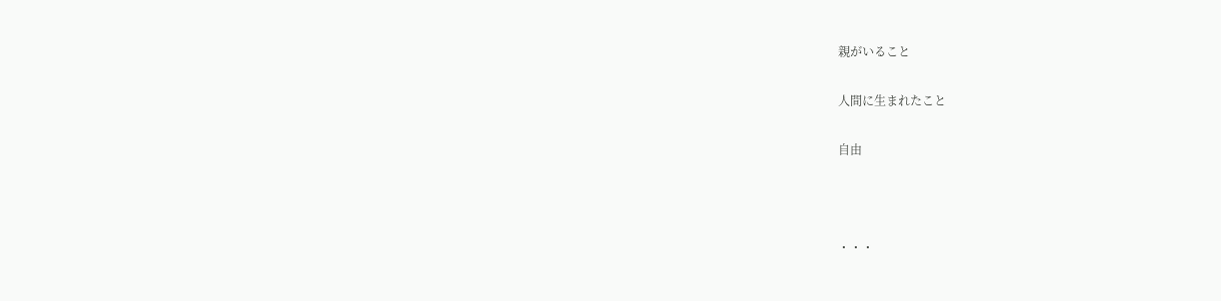親がいること

人間に生まれたこと

自由



・・・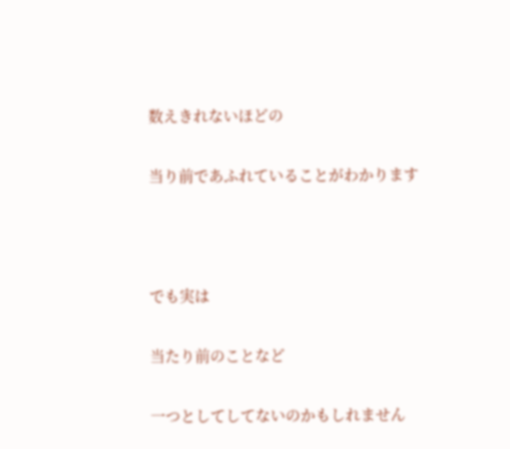数えきれないほどの

当り前であふれていることがわかります



でも実は

当たり前のことなど

一つとしてしてないのかもしれません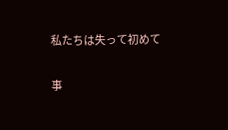私たちは失って初めて

事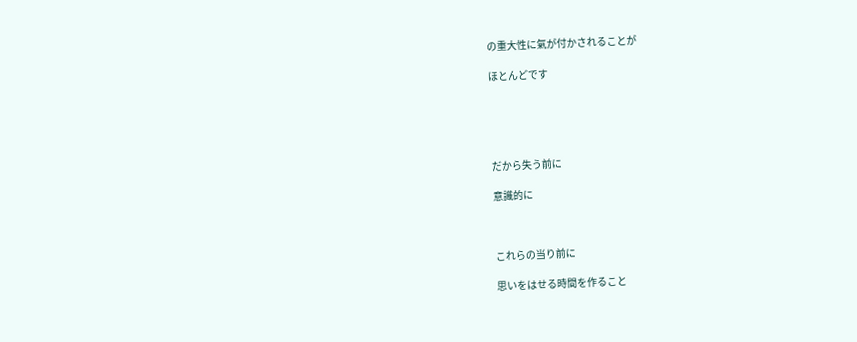の重大性に氣が付かされることが

ほとんどです





だから失う前に

意識的に



これらの当り前に

思いをはせる時間を作ること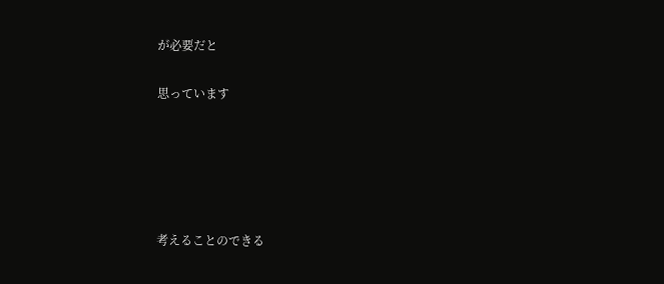が必要だと

思っています





考えることのできる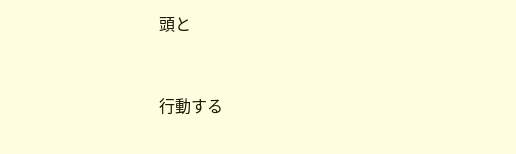頭と



行動する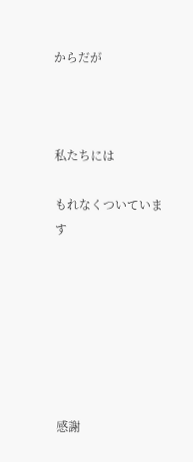からだが



私たちには

もれなくついています







感謝